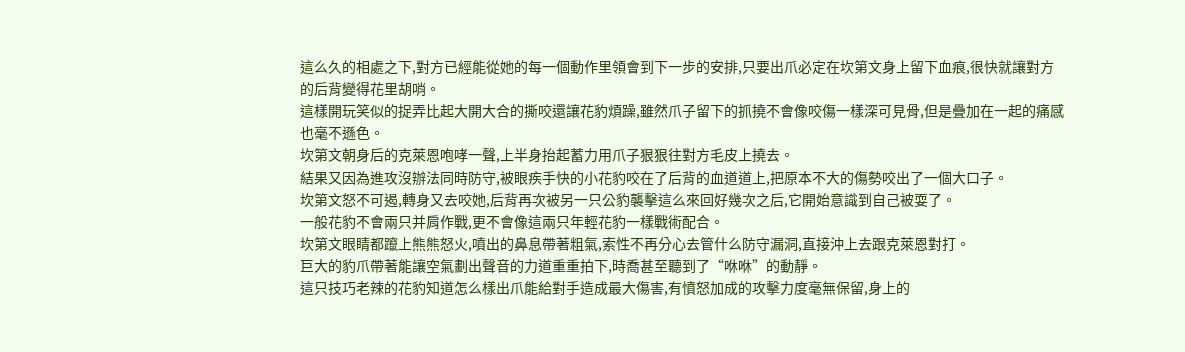這么久的相處之下,對方已經能從她的每一個動作里領會到下一步的安排,只要出爪必定在坎第文身上留下血痕,很快就讓對方的后背變得花里胡哨。
這樣開玩笑似的捉弄比起大開大合的撕咬還讓花豹煩躁,雖然爪子留下的抓撓不會像咬傷一樣深可見骨,但是疊加在一起的痛感也毫不遜色。
坎第文朝身后的克萊恩咆哮一聲,上半身抬起蓄力用爪子狠狠往對方毛皮上撓去。
結果又因為進攻沒辦法同時防守,被眼疾手快的小花豹咬在了后背的血道道上,把原本不大的傷勢咬出了一個大口子。
坎第文怒不可遏,轉身又去咬她,后背再次被另一只公豹襲擊這么來回好幾次之后,它開始意識到自己被耍了。
一般花豹不會兩只并肩作戰,更不會像這兩只年輕花豹一樣戰術配合。
坎第文眼睛都躥上熊熊怒火,噴出的鼻息帶著粗氣,索性不再分心去管什么防守漏洞,直接沖上去跟克萊恩對打。
巨大的豹爪帶著能讓空氣劃出聲音的力道重重拍下,時喬甚至聽到了“咻咻”的動靜。
這只技巧老辣的花豹知道怎么樣出爪能給對手造成最大傷害,有憤怒加成的攻擊力度毫無保留,身上的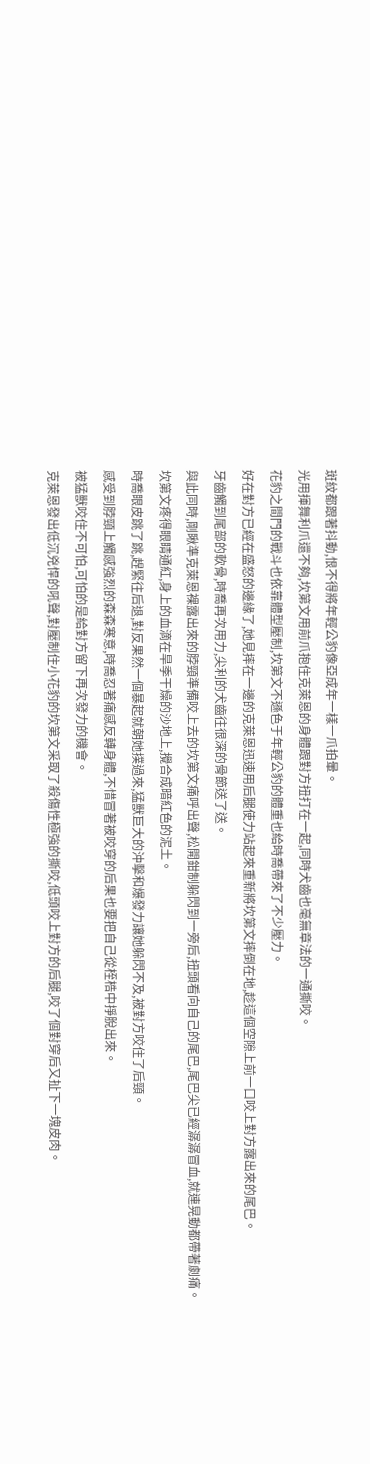斑紋都跟著抖動,恨不得將年輕公豹像亞成年一樣一爪拍暈。
光用揮舞利爪還不夠,坎第文用前爪抱住克萊恩的身體跟對方扭打在一起,同時犬齒也毫無章法的一通撕咬。
花豹之間門的戰斗也依靠體型壓制,坎第文不遜色于年輕公豹的體重也給時喬帶來了不少壓力。
好在對方已經在盛怒的邊緣了,她見摔在一邊的克萊恩迅速用后腿使力站起來重新將坎第文摔倒在地,趁這個空隙上前一口咬上對方露出來的尾巴。
牙齒觸到尾部的軟骨,時喬再次用力,尖利的犬齒往很深的骨節送了送。
與此同時,剛瞅準克萊恩裸露出來的脖頸準備咬上去的坎第文痛呼出聲,松開鉗制躲閃到一旁后,扭頭看向自己的尾巴,尾巴尖已經潺潺冒血,就連晃動都帶著劇痛。
坎第文疼得眼睛通紅,身上的血滴在旱季干燥的沙地上,攪合成暗紅色的泥土。
時喬眼皮跳了跳,趕緊往后退,對反果然一個暴起就朝她撲過來,猛獸巨大的沖擊和爆發力讓她躲閃不及,被對方咬住了后頸。
感受到脖頸上觸感強烈的森森寒意,時喬忍著痛感反轉身體,不惜冒著被咬穿的后果也要把自己從桎梏中掙脫出來。
被猛獸咬住不可怕,可怕的是給對方留下再次發力的機會。
克萊恩發出低沉兇悍的吼聲,對壓制住小花豹的坎第文采取了殺傷性極強的撕咬,低頭咬上對方的后腿,咬了個對穿后又扯下一塊皮肉。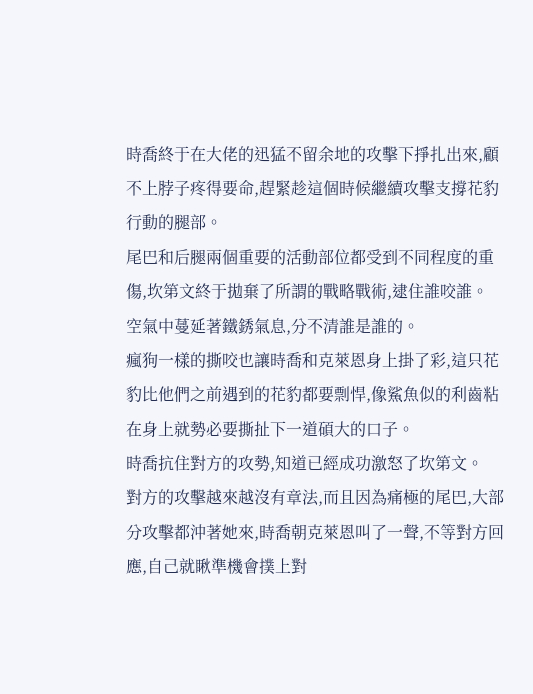時喬終于在大佬的迅猛不留余地的攻擊下掙扎出來,顧不上脖子疼得要命,趕緊趁這個時候繼續攻擊支撐花豹行動的腿部。
尾巴和后腿兩個重要的活動部位都受到不同程度的重傷,坎第文終于拋棄了所謂的戰略戰術,逮住誰咬誰。
空氣中蔓延著鐵銹氣息,分不清誰是誰的。
瘋狗一樣的撕咬也讓時喬和克萊恩身上掛了彩,這只花豹比他們之前遇到的花豹都要剽悍,像鯊魚似的利齒粘在身上就勢必要撕扯下一道碩大的口子。
時喬抗住對方的攻勢,知道已經成功激怒了坎第文。
對方的攻擊越來越沒有章法,而且因為痛極的尾巴,大部分攻擊都沖著她來,時喬朝克萊恩叫了一聲,不等對方回應,自己就瞅準機會撲上對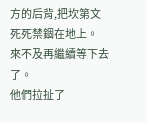方的后背,把坎第文死死禁錮在地上。
來不及再繼續等下去了。
他們拉扯了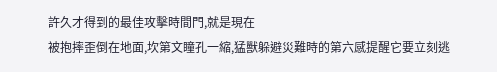許久才得到的最佳攻擊時間門,就是現在
被抱摔歪倒在地面,坎第文瞳孔一縮,猛獸躲避災難時的第六感提醒它要立刻逃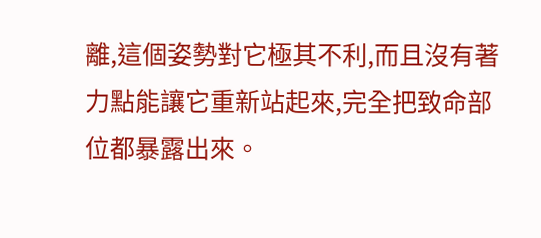離,這個姿勢對它極其不利,而且沒有著力點能讓它重新站起來,完全把致命部位都暴露出來。